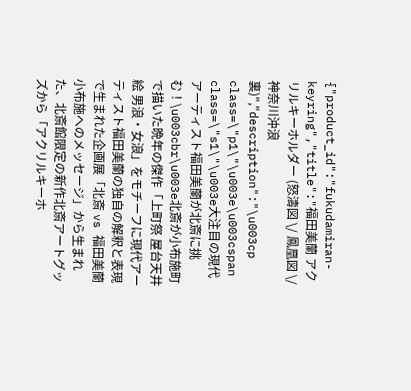{"product_id":"fukudamiran-keyring","title":"福⽥美蘭 アクリルキーホルダー (怒濤図 \/ 鳳凰図 \/ 神奈川沖浪裏)","description":"\u003cp class=\"p1\"\u003e\u003cspan class=\"s1\"\u003e⼤注⽬の現代アーティスト福⽥美蘭が北斎に挑む！\u003cbr\u003e北斎が⼩布施町で描いた晩年の傑作「上町祭 屋台天井絵 男浪・⼥浪」をモチーフに現代アーティスト福⽥美蘭の独⾃の解釈と表現で⽣まれた企画展「北斎 vs 福田美蘭 小布施へのメッセージ」から生まれた、北斎館限定の新作北斎アートグッズから「アクリルキーホ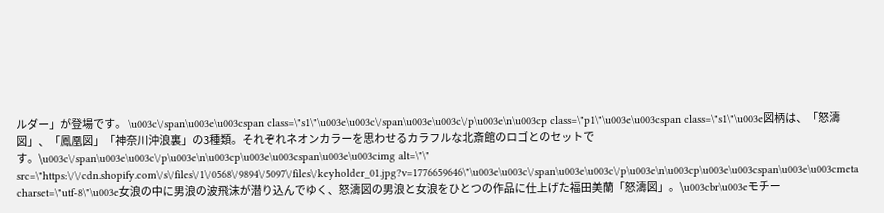ルダー」が登場です。 \u003c\/span\u003e\u003cspan class=\"s1\"\u003e\u003c\/span\u003e\u003c\/p\u003e\n\u003cp class=\"p1\"\u003e\u003cspan class=\"s1\"\u003e図柄は、「怒濤図」、「鳳凰図」「神奈川沖浪裏」の3種類。それぞれネオンカラーを思わせるカラフルな北斎館のロゴとのセットです。\u003c\/span\u003e\u003c\/p\u003e\n\u003cp\u003e\u003cspan\u003e\u003cimg alt=\"\" src=\"https:\/\/cdn.shopify.com\/s\/files\/1\/0568\/9894\/5097\/files\/keyholder_01.jpg?v=1776659646\"\u003e\u003c\/span\u003e\u003c\/p\u003e\n\u003cp\u003e\u003cspan\u003e\u003cmeta charset=\"utf-8\"\u003e女浪の中に男浪の波飛沫が潜り込んでゆく、怒濤図の男浪と女浪をひとつの作品に仕上げた福田美蘭「怒濤図」。\u003cbr\u003eモチー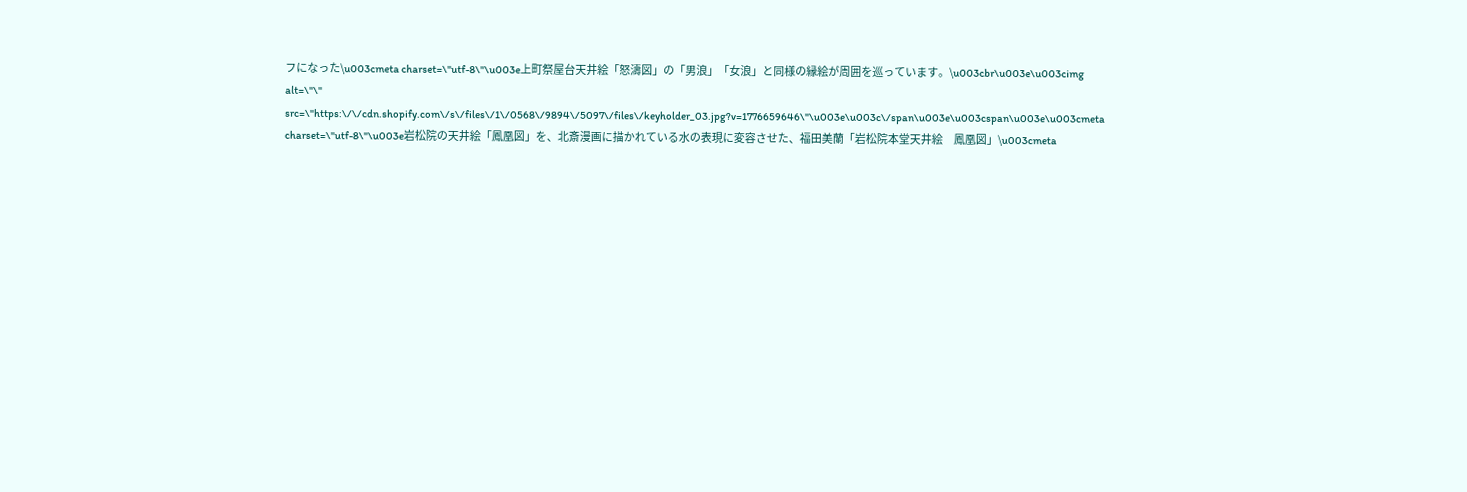フになった\u003cmeta charset=\"utf-8\"\u003e上町祭屋台天井絵「怒濤図」の「男浪」「女浪」と同様の縁絵が周囲を巡っています。\u003cbr\u003e\u003cimg alt=\"\" src=\"https:\/\/cdn.shopify.com\/s\/files\/1\/0568\/9894\/5097\/files\/keyholder_03.jpg?v=1776659646\"\u003e\u003c\/span\u003e\u003cspan\u003e\u003cmeta charset=\"utf-8\"\u003e岩松院の天井絵「鳳凰図」を、北斎漫画に描かれている水の表現に変容させた、福田美蘭「岩松院本堂天井絵　鳳凰図」\u003cmeta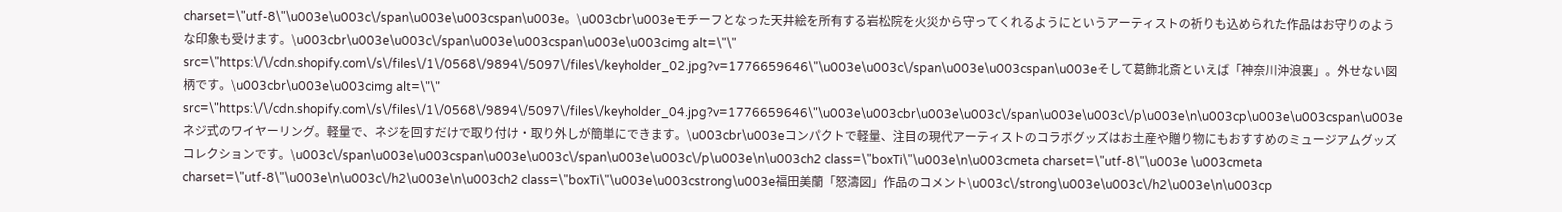charset=\"utf-8\"\u003e\u003c\/span\u003e\u003cspan\u003e。\u003cbr\u003eモチーフとなった天井絵を所有する岩松院を火災から守ってくれるようにというアーティストの祈りも込められた作品はお守りのような印象も受けます。\u003cbr\u003e\u003c\/span\u003e\u003cspan\u003e\u003cimg alt=\"\" src=\"https:\/\/cdn.shopify.com\/s\/files\/1\/0568\/9894\/5097\/files\/keyholder_02.jpg?v=1776659646\"\u003e\u003c\/span\u003e\u003cspan\u003eそして葛飾北斎といえば「神奈川沖浪裏」。外せない図柄です。\u003cbr\u003e\u003cimg alt=\"\" src=\"https:\/\/cdn.shopify.com\/s\/files\/1\/0568\/9894\/5097\/files\/keyholder_04.jpg?v=1776659646\"\u003e\u003cbr\u003e\u003c\/span\u003e\u003c\/p\u003e\n\u003cp\u003e\u003cspan\u003eネジ式のワイヤーリング。軽量で、ネジを回すだけで取り付け・取り外しが簡単にできます。\u003cbr\u003eコンパクトで軽量、注目の現代アーティストのコラボグッズはお土産や贈り物にもおすすめのミュージアムグッズコレクションです。\u003c\/span\u003e\u003cspan\u003e\u003c\/span\u003e\u003c\/p\u003e\n\u003ch2 class=\"boxTi\"\u003e\n\u003cmeta charset=\"utf-8\"\u003e \u003cmeta charset=\"utf-8\"\u003e\n\u003c\/h2\u003e\n\u003ch2 class=\"boxTi\"\u003e\u003cstrong\u003e福田美蘭「怒濤図」作品のコメント\u003c\/strong\u003e\u003c\/h2\u003e\n\u003cp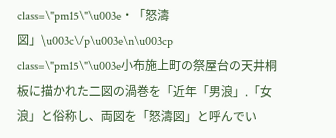class=\"pm15\"\u003e・「怒濤図」\u003c\/p\u003e\n\u003cp class=\"pm15\"\u003e小布施上町の祭屋台の天井桐板に描かれた二図の渦巻を「近年「男浪」.「女浪」と俗称し、両図を「怒濤図」と呼んでい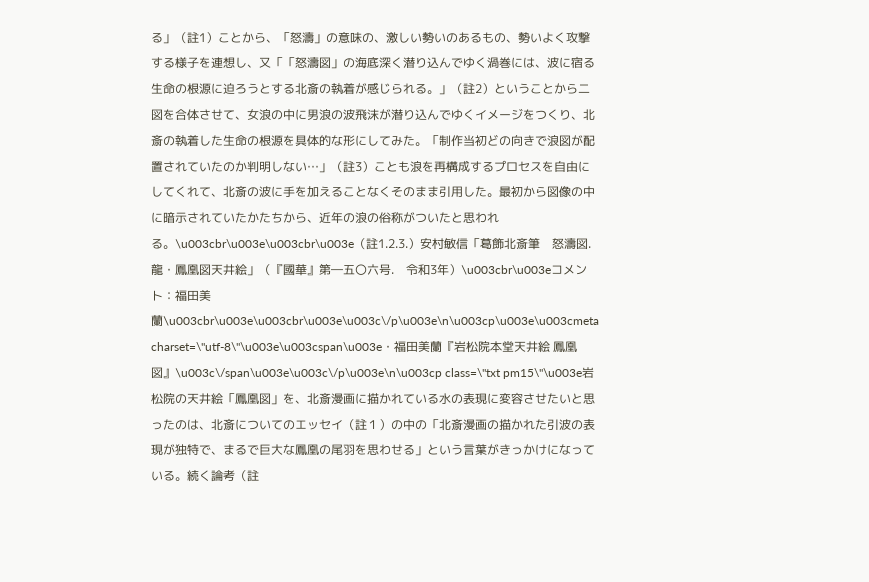る」（註1）ことから、「怒濤」の意味の、激しい勢いのあるもの、勢いよく攻撃する様子を連想し、又「「怒濤図」の海底深く潜り込んでゆく渦巻には、波に宿る生命の根源に迫ろうとする北斎の執着が感じられる。」（註2）ということから二図を合体させて、女浪の中に男浪の波飛沫が潜り込んでゆくイメージをつくり、北斎の執着した生命の根源を具体的な形にしてみた。「制作当初どの向きで浪図が配置されていたのか判明しない…」（註3）ことも浪を再構成するプロセスを自由にしてくれて、北斎の波に手を加えることなくそのまま引用した。最初から図像の中に暗示されていたかたちから、近年の浪の俗称がついたと思われる。\u003cbr\u003e\u003cbr\u003e（註1.2.3.）安村敏信「葛飾北斎筆　怒濤図.　龍・鳳凰図天井絵」（『國華』第―五〇六号.　令和3年）\u003cbr\u003eコメント：福田美蘭\u003cbr\u003e\u003cbr\u003e\u003c\/p\u003e\n\u003cp\u003e\u003cmeta charset=\"utf-8\"\u003e\u003cspan\u003e・福田美蘭『岩松院本堂天井絵 鳳凰図』\u003c\/span\u003e\u003c\/p\u003e\n\u003cp class=\"txt pm15\"\u003e岩松院の天井絵「鳳凰図」を、北斎漫画に描かれている水の表現に変容させたいと思ったのは、北斎についてのエッセイ（註１）の中の「北斎漫画の描かれた引波の表現が独特で、まるで巨大な鳳凰の尾羽を思わせる」という言葉がきっかけになっている。続く論考（註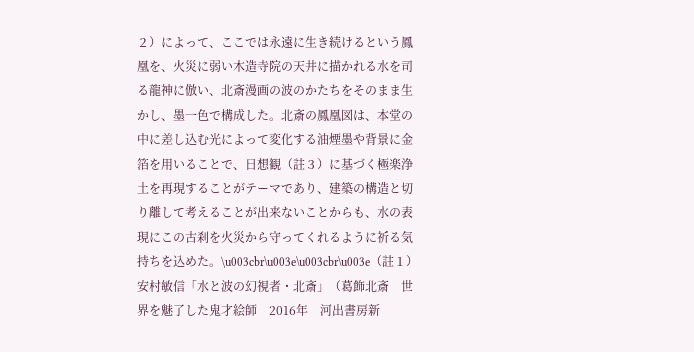２）によって、ここでは永遠に生き続けるという鳳凰を、火災に弱い木造寺院の天井に描かれる水を司る龍神に倣い、北斎漫画の波のかたちをそのまま生かし、墨一色で構成した。北斎の鳳凰図は、本堂の中に差し込む光によって変化する油煙墨や背景に金箔を用いることで、日想観（註３）に基づく極楽浄土を再現することがテーマであり、建築の構造と切り離して考えることが出来ないことからも、水の表現にこの古刹を火災から守ってくれるように祈る気持ちを込めた。\u003cbr\u003e\u003cbr\u003e（註１）安村敏信「水と波の幻視者・北斎」（葛飾北斎　世界を魅了した鬼才絵師　2016年　河出書房新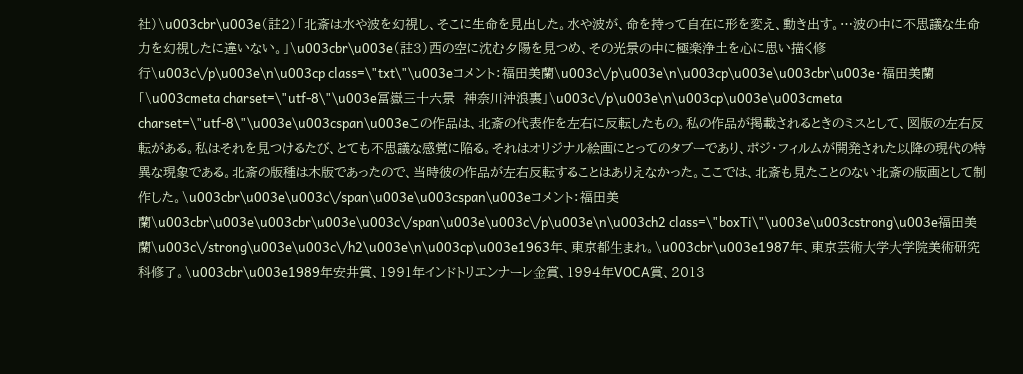社）\u003cbr\u003e（註２）「北斎は水や波を幻視し、そこに生命を見出した。水や波が、命を持って自在に形を変え、動き出す。…波の中に不思議な生命力を幻視したに違いない。」\u003cbr\u003e（註３）西の空に沈む夕陽を見つめ、その光景の中に極楽浄土を心に思い描く修行\u003c\/p\u003e\n\u003cp class=\"txt\"\u003eコメント：福田美蘭\u003c\/p\u003e\n\u003cp\u003e\u003cbr\u003e・福田美蘭「\u003cmeta charset=\"utf-8\"\u003e冨嶽三十六景　神奈川沖浪裏」\u003c\/p\u003e\n\u003cp\u003e\u003cmeta charset=\"utf-8\"\u003e\u003cspan\u003eこの作品は、北斎の代表作を左右に反転したもの。私の作品が掲載されるときのミスとして、図版の左右反転がある。私はそれを見つけるたび、とても不思議な感覚に陥る。それはオリジナル絵画にとってのタブーであり、ポジ・フィルムが開発された以降の現代の特異な現象である。北斎の版種は木版であったので、当時彼の作品が左右反転することはありえなかった。ここでは、北斎も見たことのない北斎の版画として制作した。\u003cbr\u003e\u003c\/span\u003e\u003cspan\u003eコメント：福田美蘭\u003cbr\u003e\u003cbr\u003e\u003c\/span\u003e\u003c\/p\u003e\n\u003ch2 class=\"boxTi\"\u003e\u003cstrong\u003e福田美蘭\u003c\/strong\u003e\u003c\/h2\u003e\n\u003cp\u003e1963年、東京都⽣まれ。\u003cbr\u003e1987年、東京芸術⼤学⼤学院美術研究科修了。\u003cbr\u003e1989年安井賞、1991年インドトリエンナーレ⾦賞、1994年VOCA賞、2013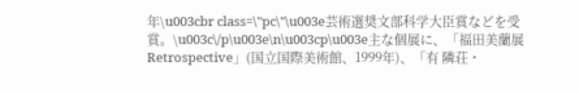年\u003cbr class=\"pc\"\u003e芸術選奨⽂部科学⼤⾂賞などを受賞。\u003c\/p\u003e\n\u003cp\u003e主な個展に、「福⽥美蘭展Retrospective」(国⽴国際美術館、1999年)、「有 隣荘・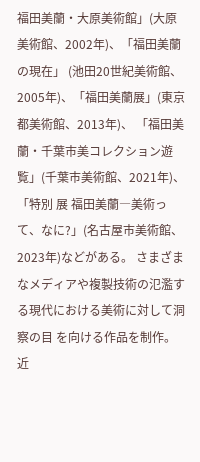福⽥美蘭・⼤原美術館」(⼤原美術館、2002年)、「福⽥美蘭の現在」 (池⽥20世紀美術館、2005年)、「福⽥美蘭展」(東京都美術館、2013年)、 「福⽥美蘭・千葉市美コレクション遊覧」(千葉市美術館、2021年)、「特別 展 福⽥美蘭―美術って、なに?」(名古屋市美術館、2023年)などがある。 さまざまなメディアや複製技術の氾濫する現代における美術に対して洞察の⽬ を向ける作品を制作。近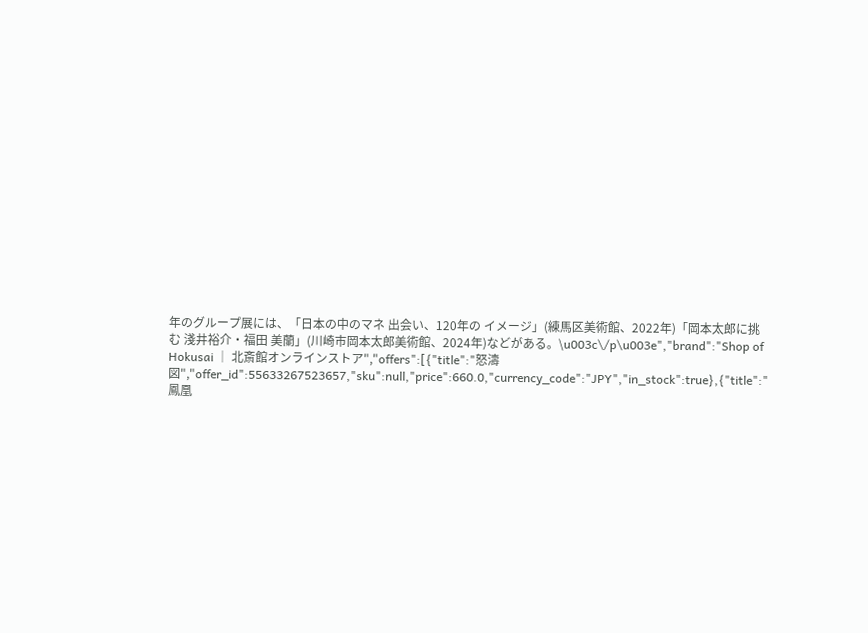年のグループ展には、「⽇本の中のマネ 出会い、120年の イメージ」(練⾺区美術館、2022年)「岡本太郎に挑む 淺井裕介・福⽥ 美蘭」(川崎市岡本太郎美術館、2024年)などがある。\u003c\/p\u003e","brand":"Shop of Hokusai ｜ 北斎館オンラインストア","offers":[{"title":"怒濤図","offer_id":55633267523657,"sku":null,"price":660.0,"currency_code":"JPY","in_stock":true},{"title":"鳳凰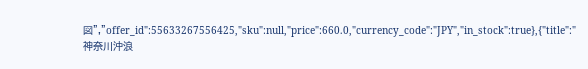図","offer_id":55633267556425,"sku":null,"price":660.0,"currency_code":"JPY","in_stock":true},{"title":"神奈川沖浪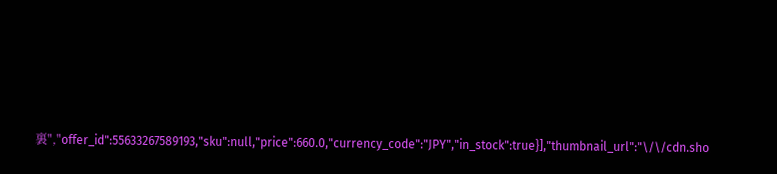裏","offer_id":55633267589193,"sku":null,"price":660.0,"currency_code":"JPY","in_stock":true}],"thumbnail_url":"\/\/cdn.sho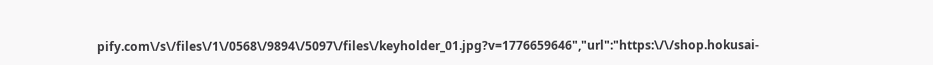pify.com\/s\/files\/1\/0568\/9894\/5097\/files\/keyholder_01.jpg?v=1776659646","url":"https:\/\/shop.hokusai-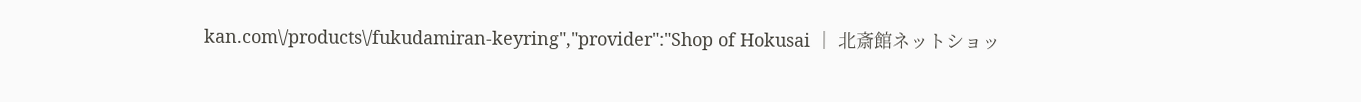kan.com\/products\/fukudamiran-keyring","provider":"Shop of Hokusai ｜ 北斎館ネットショッ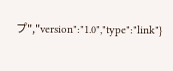プ","version":"1.0","type":"link"}